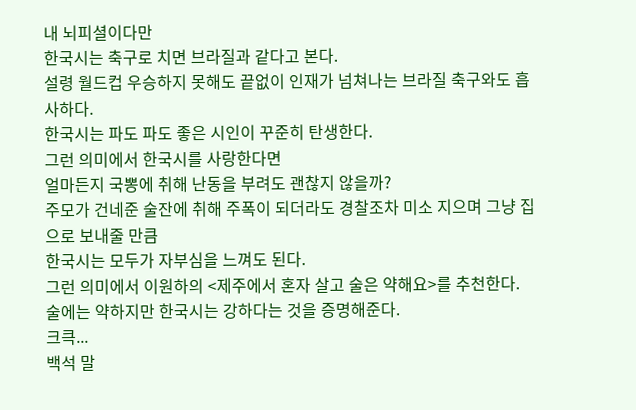내 뇌피셜이다만
한국시는 축구로 치면 브라질과 같다고 본다.
설령 월드컵 우승하지 못해도 끝없이 인재가 넘쳐나는 브라질 축구와도 흡사하다.
한국시는 파도 파도 좋은 시인이 꾸준히 탄생한다.
그런 의미에서 한국시를 사랑한다면
얼마든지 국뽕에 취해 난동을 부려도 괜찮지 않을까?
주모가 건네준 술잔에 취해 주폭이 되더라도 경찰조차 미소 지으며 그냥 집으로 보내줄 만큼
한국시는 모두가 자부심을 느껴도 된다.
그런 의미에서 이원하의 <제주에서 혼자 살고 술은 약해요>를 추천한다.
술에는 약하지만 한국시는 강하다는 것을 증명해준다.
크큭...
백석 말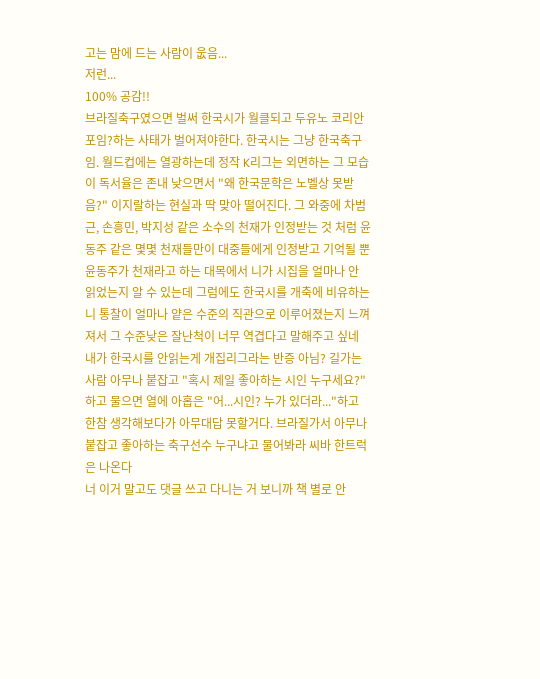고는 맘에 드는 사람이 웂음...
저런...
100% 공감!!
브라질축구였으면 벌써 한국시가 월클되고 두유노 코리안 포임?하는 사태가 벌어져야한다. 한국시는 그냥 한국축구임. 월드컵에는 열광하는데 정작 K리그는 외면하는 그 모습이 독서율은 존내 낮으면서 "왜 한국문학은 노벨상 못받음?" 이지랄하는 현실과 딱 맞아 떨어진다. 그 와중에 차범근, 손흥민, 박지성 같은 소수의 천재가 인정받는 것 처럼 윤동주 같은 몇몇 천재들만이 대중들에게 인정받고 기억될 뿐
윤동주가 천재라고 하는 대목에서 니가 시집을 얼마나 안 읽었는지 알 수 있는데 그럼에도 한국시를 개축에 비유하는 니 통찰이 얼마나 얕은 수준의 직관으로 이루어졌는지 느껴져서 그 수준낮은 잘난척이 너무 역겹다고 말해주고 싶네
내가 한국시를 안읽는게 개집리그라는 반증 아님? 길가는 사람 아무나 붙잡고 "혹시 제일 좋아하는 시인 누구세요?" 하고 물으면 열에 아홉은 "어...시인? 누가 있더라..."하고 한참 생각해보다가 아무대답 못할거다. 브라질가서 아무나 붙잡고 좋아하는 축구선수 누구냐고 물어봐라 씨바 한트럭은 나온다
너 이거 말고도 댓글 쓰고 다니는 거 보니까 책 별로 안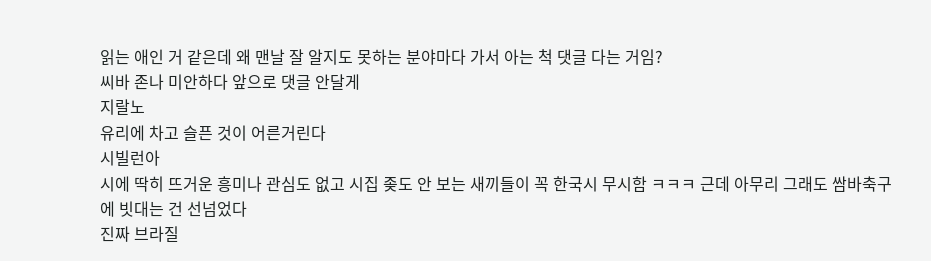읽는 애인 거 같은데 왜 맨날 잘 알지도 못하는 분야마다 가서 아는 척 댓글 다는 거임?
씨바 존나 미안하다 앞으로 댓글 안달게
지랄노
유리에 차고 슬픈 것이 어른거린다
시빌런아
시에 딱히 뜨거운 흥미나 관심도 없고 시집 좆도 안 보는 새끼들이 꼭 한국시 무시함 ㅋㅋㅋ 근데 아무리 그래도 쌈바축구에 빗대는 건 선넘었다
진짜 브라질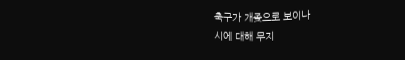축구가 개좆으로 보이나
시에 대해 무지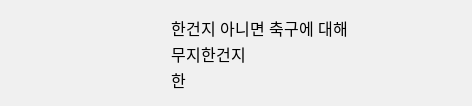한건지 아니면 축구에 대해 무지한건지
한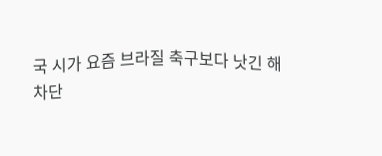국 시가 요즘 브라질 축구보다 낫긴 해
차단